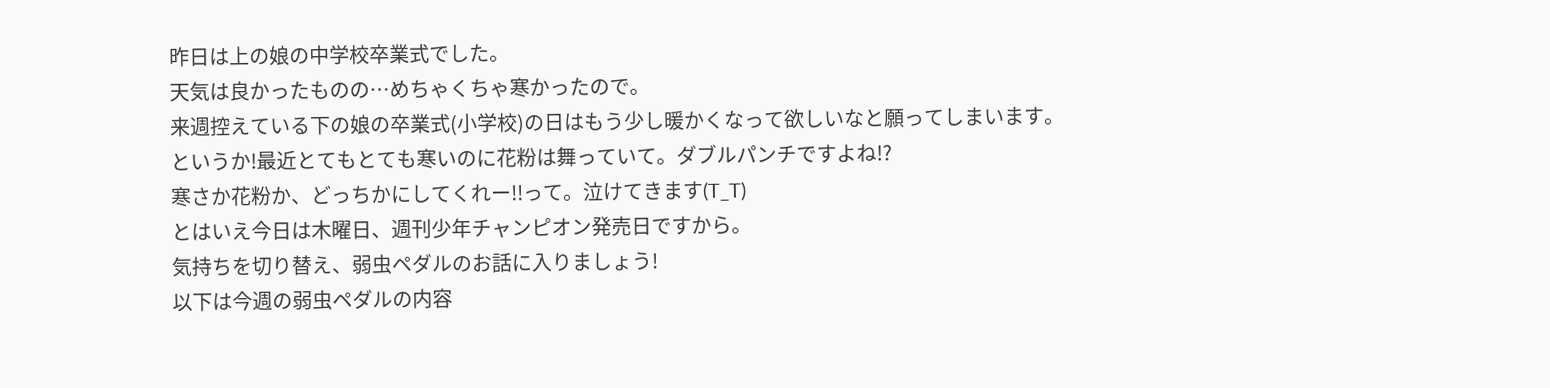昨日は上の娘の中学校卒業式でした。
天気は良かったものの…めちゃくちゃ寒かったので。
来週控えている下の娘の卒業式(小学校)の日はもう少し暖かくなって欲しいなと願ってしまいます。
というか!最近とてもとても寒いのに花粉は舞っていて。ダブルパンチですよね!?
寒さか花粉か、どっちかにしてくれー!!って。泣けてきます(T_T)
とはいえ今日は木曜日、週刊少年チャンピオン発売日ですから。
気持ちを切り替え、弱虫ペダルのお話に入りましょう!
以下は今週の弱虫ペダルの内容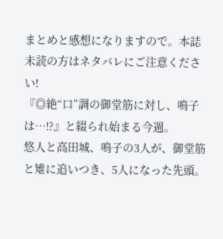まとめと感想になりますので。本誌未読の方はネタバレにご注意ください!
『◎絶“口”調の御堂筋に対し、鳴子は…!?』と綴られ始まる今週。
悠人と高田城、鳴子の3人が、御堂筋と雉に追いつき、5人になった先頭。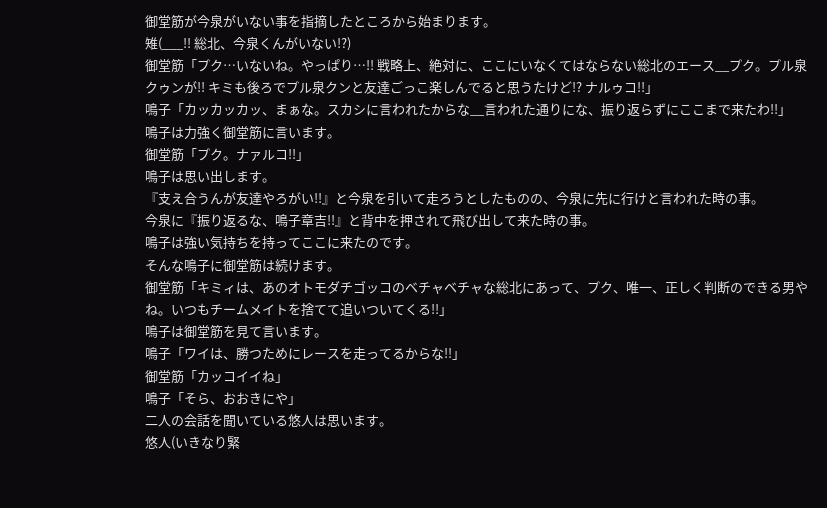御堂筋が今泉がいない事を指摘したところから始まります。
雉(___!! 総北、今泉くんがいない!?)
御堂筋「プク…いないね。やっぱり…!! 戦略上、絶対に、ここにいなくてはならない総北のエース__プク。プル泉クゥンが!! キミも後ろでプル泉クンと友達ごっこ楽しんでると思うたけど!? ナルゥコ!!」
鳴子「カッカッカッ、まぁな。スカシに言われたからな__言われた通りにな、振り返らずにここまで来たわ!!」
鳴子は力強く御堂筋に言います。
御堂筋「プク。ナァルコ!!」
鳴子は思い出します。
『支え合うんが友達やろがい!!』と今泉を引いて走ろうとしたものの、今泉に先に行けと言われた時の事。
今泉に『振り返るな、鳴子章吉!!』と背中を押されて飛び出して来た時の事。
鳴子は強い気持ちを持ってここに来たのです。
そんな鳴子に御堂筋は続けます。
御堂筋「キミィは、あのオトモダチゴッコのベチャベチャな総北にあって、プク、唯一、正しく判断のできる男やね。いつもチームメイトを捨てて追いついてくる!!」
鳴子は御堂筋を見て言います。
鳴子「ワイは、勝つためにレースを走ってるからな!!」
御堂筋「カッコイイね」
鳴子「そら、おおきにや」
二人の会話を聞いている悠人は思います。
悠人(いきなり緊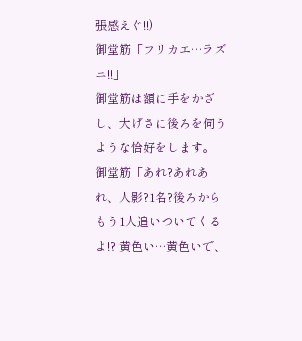張感えぐ!!)
御堂筋「フリカエ…ラズニ!!」
御堂筋は額に手をかざし、大げさに後ろを伺うような恰好をします。
御堂筋「あれ?あれあれ、人影?1名?後ろからもう1人追いついてくるよ!? 黄色い…黄色いで、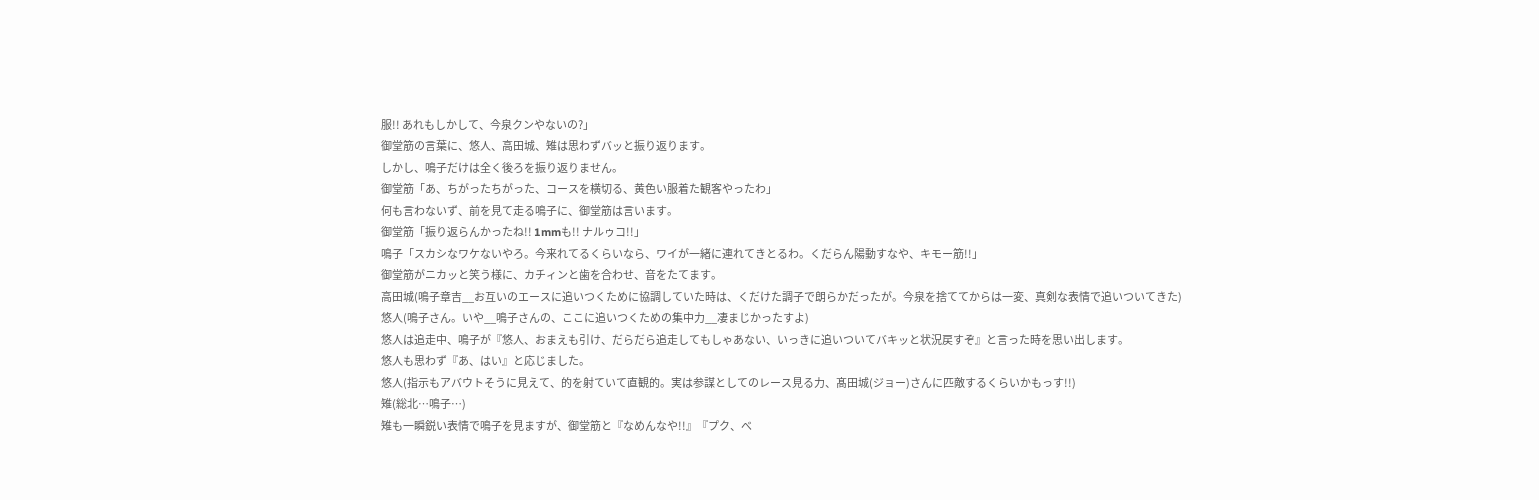服!! あれもしかして、今泉クンやないの?」
御堂筋の言葉に、悠人、高田城、雉は思わずバッと振り返ります。
しかし、鳴子だけは全く後ろを振り返りません。
御堂筋「あ、ちがったちがった、コースを横切る、黄色い服着た観客やったわ」
何も言わないず、前を見て走る鳴子に、御堂筋は言います。
御堂筋「振り返らんかったね!! 1mmも!! ナルゥコ!!」
鳴子「スカシなワケないやろ。今来れてるくらいなら、ワイが一緒に連れてきとるわ。くだらん陽動すなや、キモー筋!!」
御堂筋がニカッと笑う様に、カチィンと歯を合わせ、音をたてます。
高田城(鳴子章吉__お互いのエースに追いつくために協調していた時は、くだけた調子で朗らかだったが。今泉を捨ててからは一変、真剣な表情で追いついてきた)
悠人(鳴子さん。いや__鳴子さんの、ここに追いつくための集中力__凄まじかったすよ)
悠人は追走中、鳴子が『悠人、おまえも引け、だらだら追走してもしゃあない、いっきに追いついてバキッと状況戻すぞ』と言った時を思い出します。
悠人も思わず『あ、はい』と応じました。
悠人(指示もアバウトそうに見えて、的を射ていて直観的。実は参謀としてのレース見る力、髙田城(ジョー)さんに匹敵するくらいかもっす!!)
雉(総北…鳴子…)
雉も一瞬鋭い表情で鳴子を見ますが、御堂筋と『なめんなや!!』『プク、べ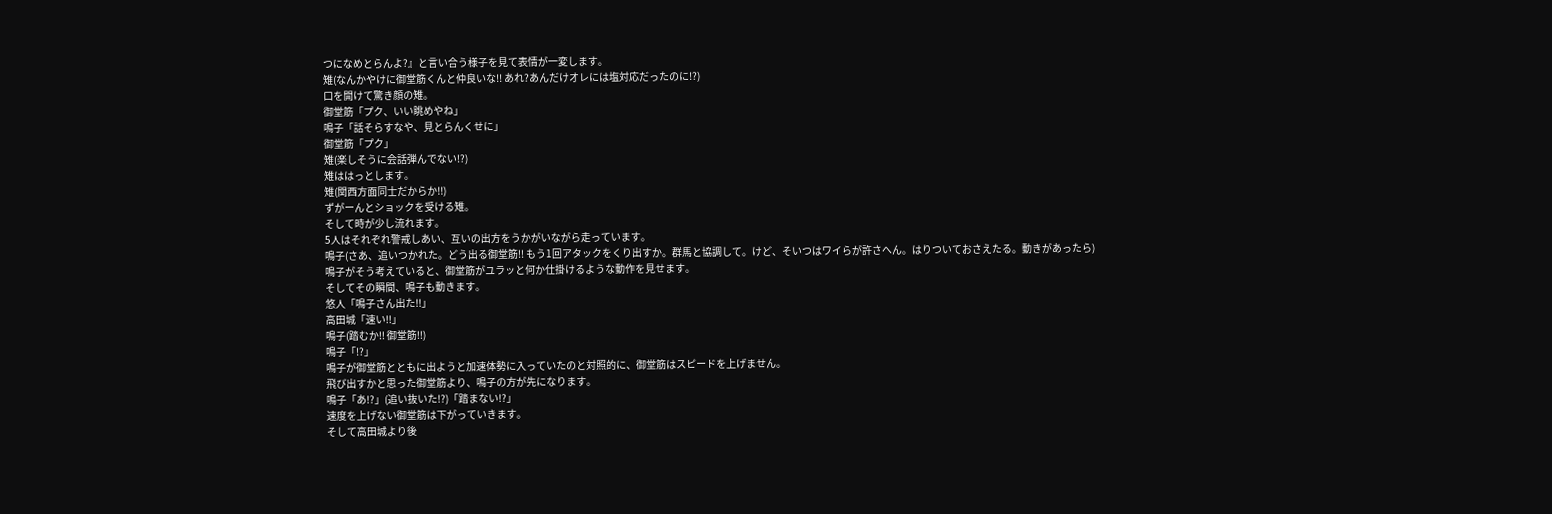つになめとらんよ?』と言い合う様子を見て表情が一変します。
雉(なんかやけに御堂筋くんと仲良いな!! あれ?あんだけオレには塩対応だったのに!?)
口を開けて驚き顔の雉。
御堂筋「プク、いい眺めやね」
鳴子「話そらすなや、見とらんくせに」
御堂筋「プク」
雉(楽しそうに会話弾んでない!?)
雉ははっとします。
雉(関西方面同士だからか!!)
ずがーんとショックを受ける雉。
そして時が少し流れます。
5人はそれぞれ警戒しあい、互いの出方をうかがいながら走っています。
鳴子(さあ、追いつかれた。どう出る御堂筋!! もう1回アタックをくり出すか。群馬と協調して。けど、そいつはワイらが許さへん。はりついておさえたる。動きがあったら)
鳴子がそう考えていると、御堂筋がユラッと何か仕掛けるような動作を見せます。
そしてその瞬間、鳴子も動きます。
悠人「鳴子さん出た!!」
高田城「速い!!」
鳴子(踏むか!! 御堂筋!!)
鳴子「!?」
鳴子が御堂筋とともに出ようと加速体勢に入っていたのと対照的に、御堂筋はスピードを上げません。
飛び出すかと思った御堂筋より、鳴子の方が先になります。
鳴子「あ!?」(追い抜いた!?)「踏まない!?」
速度を上げない御堂筋は下がっていきます。
そして高田城より後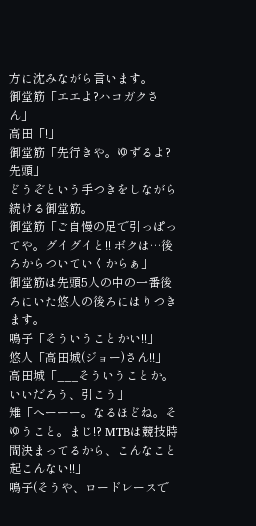方に沈みながら言います。
御堂筋「エエよ?ハコガクさん」
高田「!」
御堂筋「先行きや。ゆずるよ?先頭」
どうぞという手つきをしながら続ける御堂筋。
御堂筋「ご自慢の足で引っぱってや。グイグイと!! ボクは…後ろからついていくからぁ」
御堂筋は先頭5人の中の一番後ろにいた悠人の後ろにはりつきます。
鳴子「そういうことかい!!」
悠人「高田城(ジョー)さん!!」
高田城「___そういうことか。いいだろう、引こう」
雉「へーーー。なるほどね。そゆうこと。まじ!? MTBは競技時間決まってるから、こんなこと起こんない!!」
鳴子(そうや、ロードレースで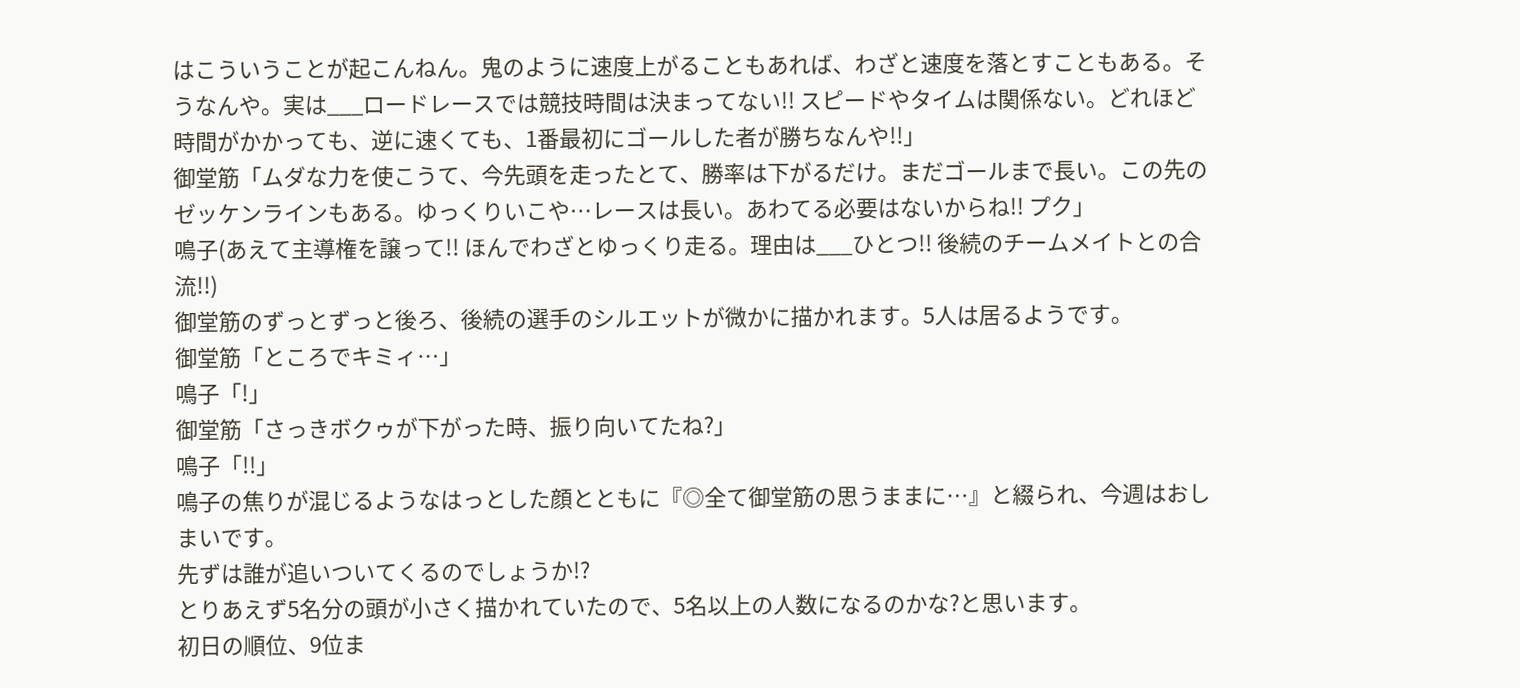はこういうことが起こんねん。鬼のように速度上がることもあれば、わざと速度を落とすこともある。そうなんや。実は___ロードレースでは競技時間は決まってない!! スピードやタイムは関係ない。どれほど時間がかかっても、逆に速くても、1番最初にゴールした者が勝ちなんや!!」
御堂筋「ムダな力を使こうて、今先頭を走ったとて、勝率は下がるだけ。まだゴールまで長い。この先のゼッケンラインもある。ゆっくりいこや…レースは長い。あわてる必要はないからね!! プク」
鳴子(あえて主導権を譲って!! ほんでわざとゆっくり走る。理由は___ひとつ!! 後続のチームメイトとの合流!!)
御堂筋のずっとずっと後ろ、後続の選手のシルエットが微かに描かれます。5人は居るようです。
御堂筋「ところでキミィ…」
鳴子「!」
御堂筋「さっきボクゥが下がった時、振り向いてたね?」
鳴子「!!」
鳴子の焦りが混じるようなはっとした顔とともに『◎全て御堂筋の思うままに…』と綴られ、今週はおしまいです。
先ずは誰が追いついてくるのでしょうか!?
とりあえず5名分の頭が小さく描かれていたので、5名以上の人数になるのかな?と思います。
初日の順位、9位ま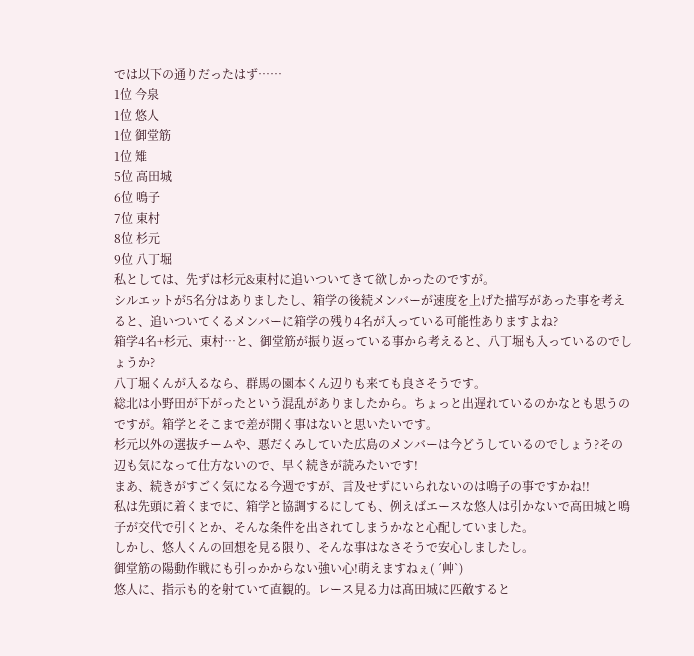では以下の通りだったはず……
1位 今泉
1位 悠人
1位 御堂筋
1位 雉
5位 高田城
6位 鳴子
7位 東村
8位 杉元
9位 八丁堀
私としては、先ずは杉元&東村に追いついてきて欲しかったのですが。
シルエットが5名分はありましたし、箱学の後続メンバーが速度を上げた描写があった事を考えると、追いついてくるメンバーに箱学の残り4名が入っている可能性ありますよね?
箱学4名+杉元、東村…と、御堂筋が振り返っている事から考えると、八丁堀も入っているのでしょうか?
八丁堀くんが入るなら、群馬の園本くん辺りも来ても良さそうです。
総北は小野田が下がったという混乱がありましたから。ちょっと出遅れているのかなとも思うのですが。箱学とそこまで差が開く事はないと思いたいです。
杉元以外の選抜チームや、悪だくみしていた広島のメンバーは今どうしているのでしょう?その辺も気になって仕方ないので、早く続きが読みたいです!
まあ、続きがすごく気になる今週ですが、言及せずにいられないのは鳴子の事ですかね!!
私は先頭に着くまでに、箱学と協調するにしても、例えばエースな悠人は引かないで高田城と鳴子が交代で引くとか、そんな条件を出されてしまうかなと心配していました。
しかし、悠人くんの回想を見る限り、そんな事はなさそうで安心しましたし。
御堂筋の陽動作戦にも引っかからない強い心!萌えますねぇ( ´艸`)
悠人に、指示も的を射ていて直観的。レース見る力は髙田城に匹敵すると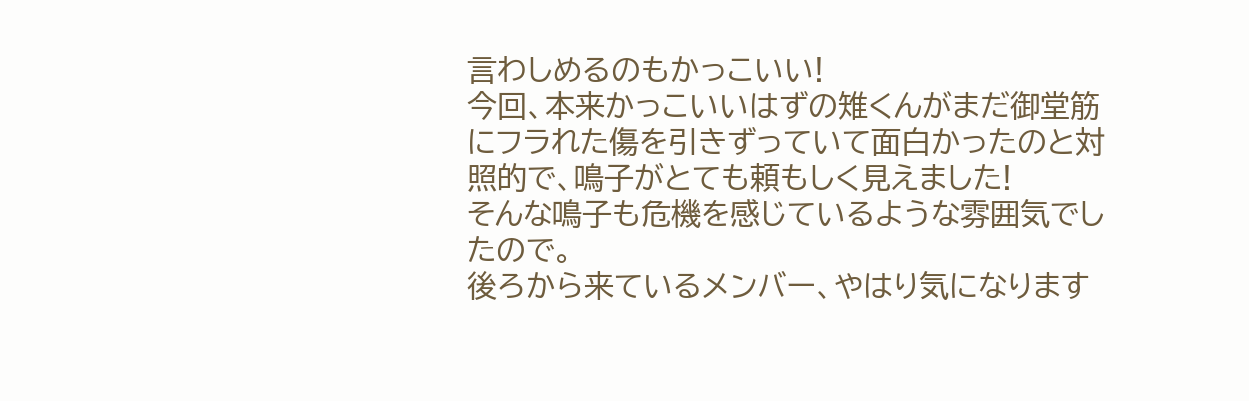言わしめるのもかっこいい!
今回、本来かっこいいはずの雉くんがまだ御堂筋にフラれた傷を引きずっていて面白かったのと対照的で、鳴子がとても頼もしく見えました!
そんな鳴子も危機を感じているような雰囲気でしたので。
後ろから来ているメンバー、やはり気になります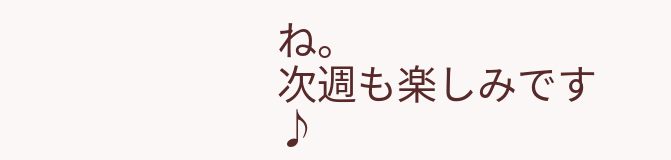ね。
次週も楽しみです♪